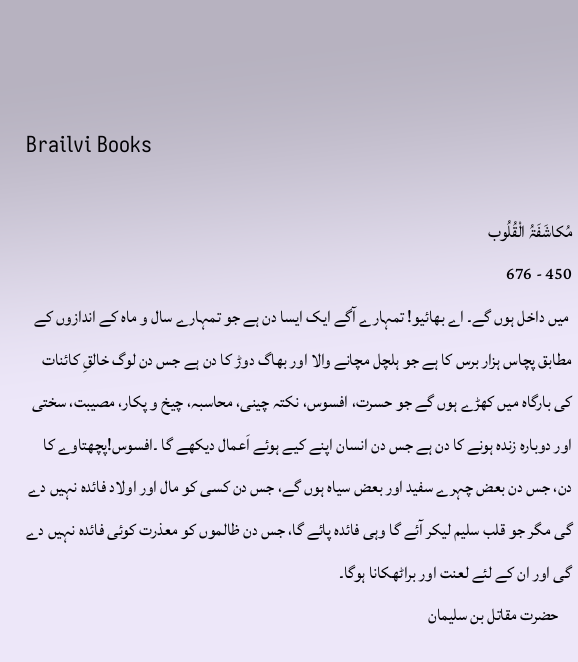Brailvi Books

مُکاشَفَۃُ الْقُلُوب
450 - 676
 میں داخل ہوں گے۔ اے بھائیو! تمہارے آگے ایک ایسا دن ہے جو تمہارے سال و ماہ کے اندازوں کے مطابق پچاس ہزار برس کا ہے جو ہلچل مچانے والا اور بھاگ دوڑ کا دن ہے جس دن لوگ خالقِ کائنات کی بارگاہ میں کھڑے ہوں گے جو حسرت، افسوس، نکتہ چینی، محاسبہ، چیخ و پکار، مصیبت، سختی اور دوبارہ زندہ ہونے کا دن ہے جس دن انسان اپنے کیے ہوئے اَعمال دیکھے گا ۔افسوس!پچھتاوے کا دن، جس دن بعض چہرے سفید اور بعض سیاہ ہوں گے، جس دن کسی کو مال اور اولاد فائدہ نہیں دے گی مگر جو قلب سلیم لیکر آئے گا وہی فائدہ پائے گا، جس دن ظالموں کو معذرت کوئی فائدہ نہیں دے گی اور ان کے لئے لعنت اور براٹھکانا ہوگا۔
    حضرت مقاتل بن سلیمان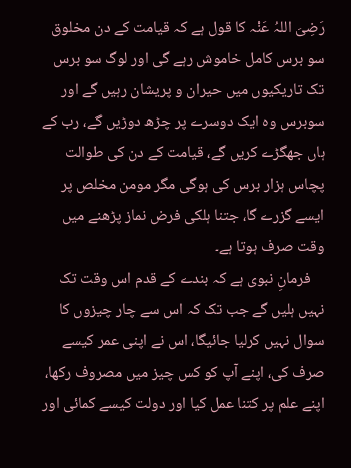رَضِیَ اللہُ عَنْہ کا قول ہے کہ قیامت کے دن مخلوق سو برس کامل خاموش رہے گی اور لوگ سو برس تک تاریکیوں میں حیران و پریشان رہیں گے اور سوبرس وہ ایک دوسرے پر چڑھ دوڑیں گے، رب کے ہاں جھگڑے کریں گے، قیامت کے دن کی طوالت پچاس ہزار برس کی ہوگی مگر مومن مخلص پر ایسے گزرے گا، جتنا ہلکی فرض نماز پڑھنے میں وقت صرف ہوتا ہے۔
    فرمانِ نبوی ہے کہ بندے کے قدم اس وقت تک نہیں ہلیں گے جب تک کہ اس سے چار چیزوں کا سوال نہیں کرلیا جائیگا، اس نے اپنی عمر کیسے صرف کی، اپنے آپ کو کس چیز میں مصروف رکھا، اپنے علم پر کتنا عمل کیا اور دولت کیسے کمائی اور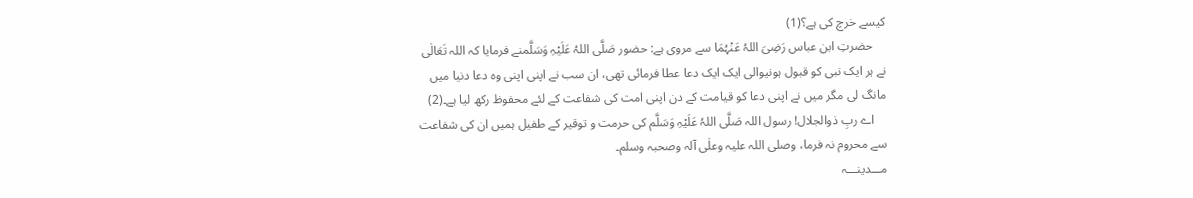کیسے خرچ کی ہے؟(1)
    حضرتِ ابن عباس رَضِیَ اللہُ عَنْہُمَا سے مروی ہے: حضور صَلَّی اللہُ عَلَیْہِ وَسَلَّمنے فرمایا کہ اللہ تَعَالٰی نے ہر ایک نبی کو قبول ہونیوالی ایک ایک دعا عطا فرمائی تھی، ان سب نے اپنی اپنی وہ دعا دنیا میں مانگ لی مگر میں نے اپنی دعا کو قیامت کے دن اپنی امت کی شفاعت کے لئے محفوظ رکھ لیا ہے۔(2)
    اے ربِ ذوالجلال! رسول اللہ صَلَّی اللہُ عَلَیْہِ وَسَلَّم کی حرمت و توقیر کے طفیل ہمیں ان کی شفاعت سے محروم نہ فرما، وصلی اللہ علیہ وعلٰی آلہ وصحبہ وسلم۔
مـــدینـــہ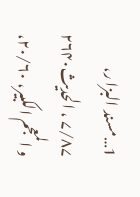1…مسند البزا ر، ۷/۸۷ ، الحدیث۲۶۴۰ و المعجم الکبیر، ۲۰/۶۰،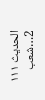الحدیث ۱۱۱
2…شعب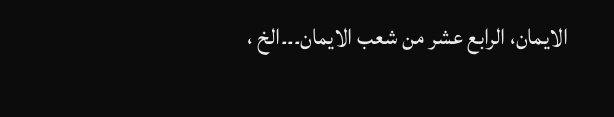الایمان، الرابع عشر من شعب الایمان۔۔۔الخ ،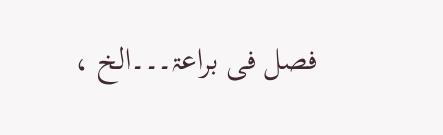فصل فی براعۃ۔۔۔الخ ،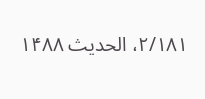۲/۱۸۱، الحدیث ۱۴۸۸